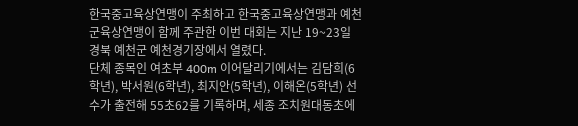한국중고육상연맹이 주최하고 한국중고육상연맹과 예천군육상연맹이 함께 주관한 이번 대회는 지난 19~23일 경북 예천군 예천경기장에서 열렸다.
단체 종목인 여초부 400m 이어달리기에서는 김담희(6학년), 박서원(6학년), 최지안(5학년), 이해온(5학년) 선수가 출전해 55초62를 기록하며, 세종 조치원대동초에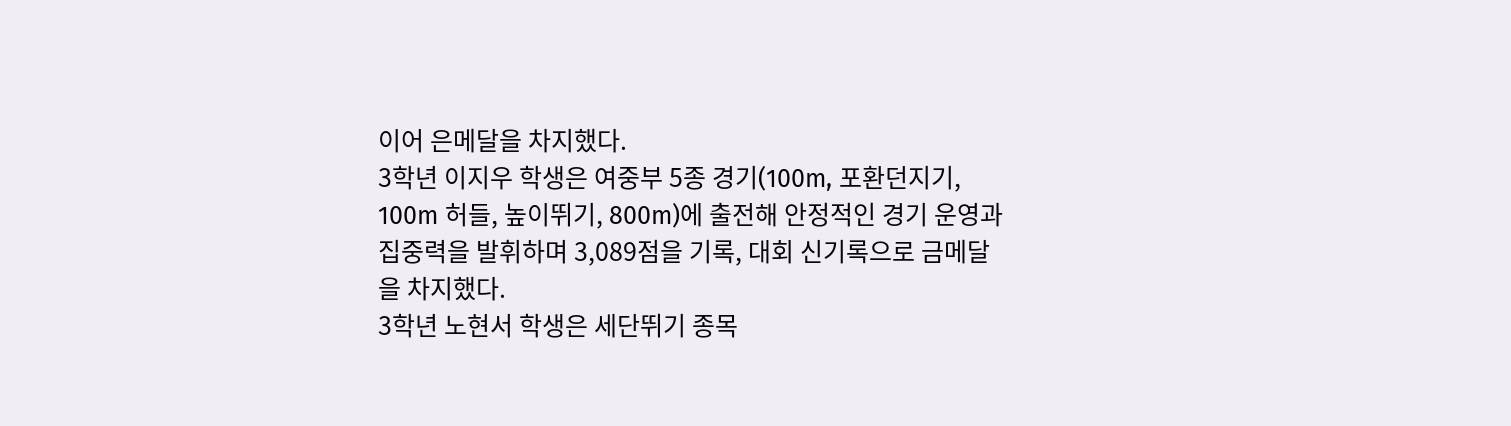이어 은메달을 차지했다.
3학년 이지우 학생은 여중부 5종 경기(100m, 포환던지기, 100m 허들, 높이뛰기, 800m)에 출전해 안정적인 경기 운영과 집중력을 발휘하며 3,089점을 기록, 대회 신기록으로 금메달을 차지했다.
3학년 노현서 학생은 세단뛰기 종목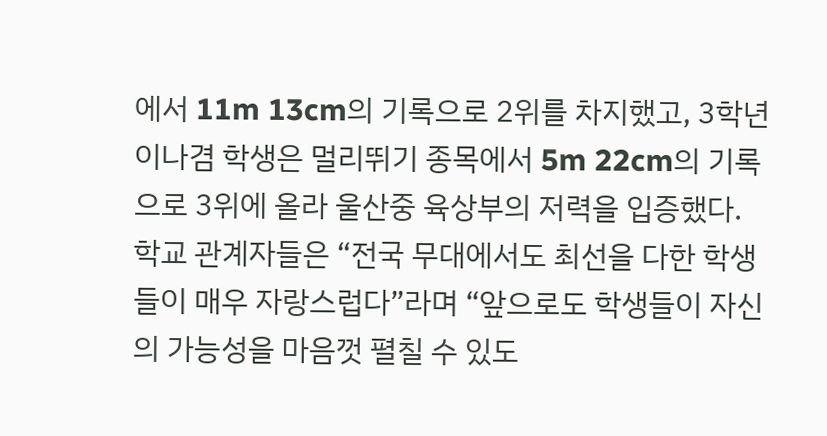에서 11m 13cm의 기록으로 2위를 차지했고, 3학년 이나겸 학생은 멀리뛰기 종목에서 5m 22cm의 기록으로 3위에 올라 울산중 육상부의 저력을 입증했다.
학교 관계자들은 “전국 무대에서도 최선을 다한 학생들이 매우 자랑스럽다”라며 “앞으로도 학생들이 자신의 가능성을 마음껏 펼칠 수 있도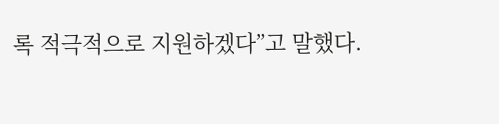록 적극적으로 지원하겠다”고 말했다.